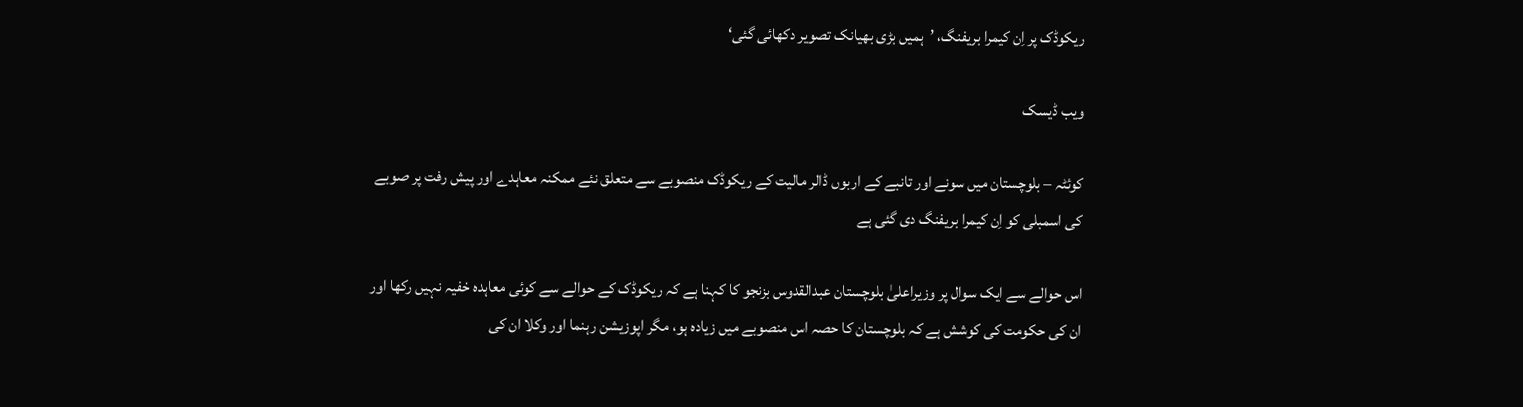ریکوڈک پر اِن کیمرا بریفنگ، ’ہمیں بڑی بھیانک تصویر دکھائی گئی‘

ویب ڈیسک

کوئٹہ – بلوچستان میں سونے اور تانبے کے اربوں ڈالر مالیت کے ریکوڈک منصوبے سے متعلق نئے ممکنہ معاہدے اور پیش رفت پر صوبے کی اسمبلی کو اِن کیمرا بریفنگ دی گئی ہے

اس حوالے سے ایک سوال پر وزیراعلیٰ بلوچستان عبدالقدوس بزنجو کا کہنا ہے کہ ریکوڈک کے حوالے سے کوئی معاہدہ خفیہ نہیں رکھا اور ان کی حکومت کی کوشش ہے کہ بلوچستان کا حصہ اس منصوبے میں زیادہ ہو، مگر اپوزیشن رہنما اور وکلا ان کی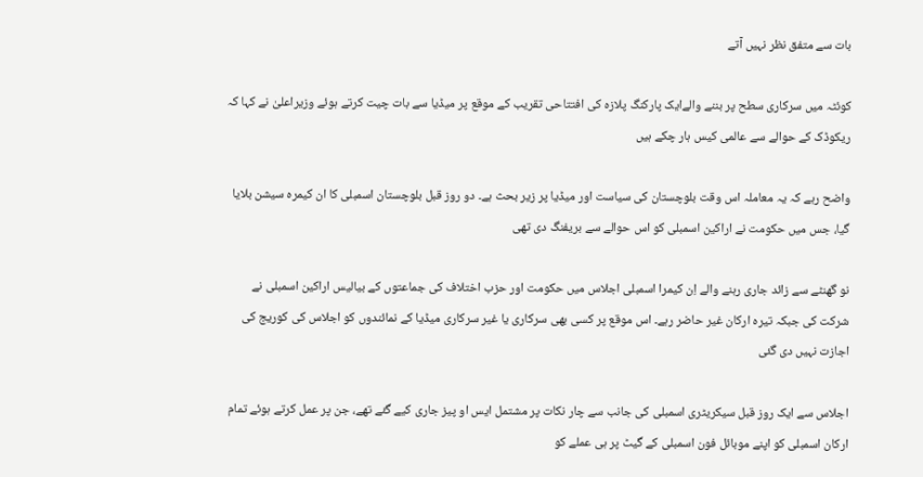بات سے متفق نظر نہیں آتے

کوئٹہ میں سرکاری سطح پر بننے والےایک پارکنگ پلازہ کی افتتاحی تقریب کے موقع پر میڈیا سے بات چیت کرتے ہوئے وزیراعلیٰ نے کہا کہ ریکوڈک کے حوالے سے عالمی کیس ہار چکے ہیں

واضح رہے کہ یہ معاملہ اس وقت بلوچستان کی سیاست اور میڈیا پر زیر بحث ہے۔ دو روز قبل بلوچستان اسمبلی کا ان کیمرہ سیشن بلایا گیا، جس میں حکومت نے اراکین اسمبلی کو اس حوالے سے بریفنگ دی تھی

نو گھنٹے سے زائد جاری رہنے والے اِن کیمرا اسمبلی اجلاس میں حکومت اور حزب اختلاف کی جماعتوں کے بیالیس اراکین اسمبلی نے شرکت کی جبکہ تیرہ ارکان غیر حاضر رہے۔ اس موقع پر کسی بھی سرکاری یا غیر سرکاری میڈیا کے نمائندوں کو اجلاس کی کوریج کی اجازت نہیں دی گئی

اجلاس سے ایک روز قبل سیکریٹری اسمبلی کی جانب سے چار نکات پر مشتمل ایس او پیز جاری کیے گئے تھے، جن پر عمل کرتے ہوئے تمام ارکان اسمبلی کو اپنے موبائل فون اسمبلی کے گیٹ پر ہی عملے کو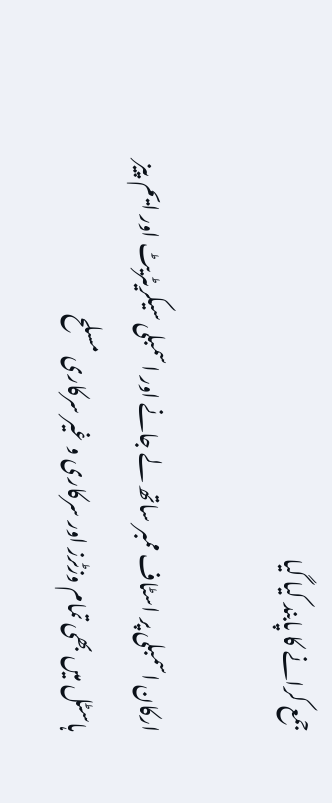جمع کرانے کا پابند کیا گیا

ارکان اسمبلی پر اسٹاف ممبر ساتھ لے جانے اور اسمبلی سیکریٹریٹ اور ایم پیز ہاسٹل میں بھی تمام وزٹرز اور سرکاری و غیر سرکاری مسلح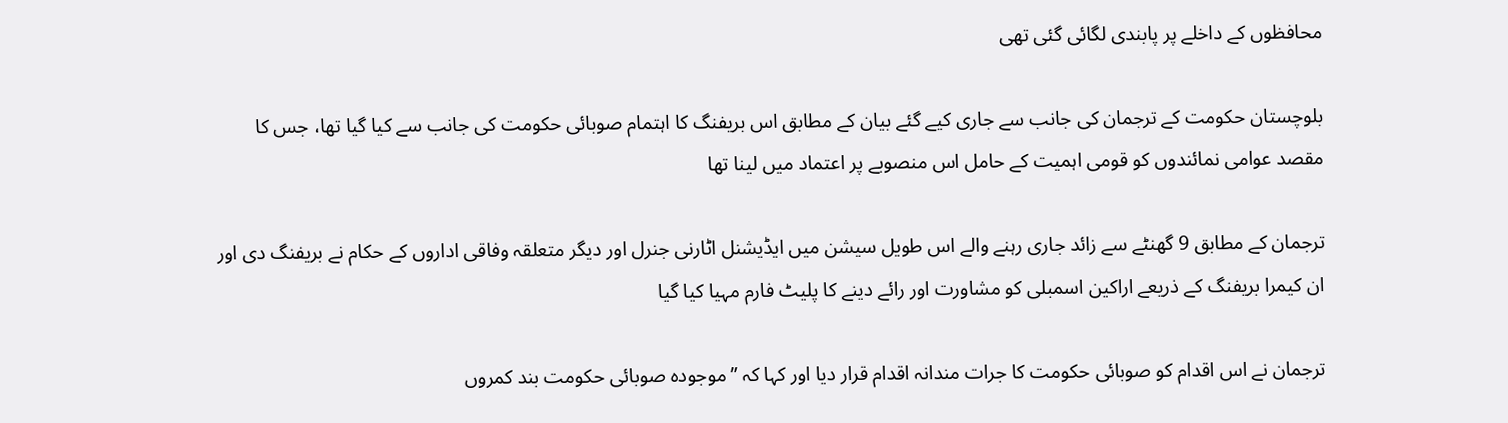محافظوں کے داخلے پر پابندی لگائی گئی تھی

بلوچستان حکومت کے ترجمان کی جانب سے جاری کیے گئے بیان کے مطابق اس بریفنگ کا اہتمام صوبائی حکومت کی جانب سے کیا گیا تھا، جس کا مقصد عوامی نمائندوں کو قومی اہمیت کے حامل اس منصوبے پر اعتماد میں لینا تھا

ترجمان کے مطابق 9 گھنٹے سے زائد جاری رہنے والے اس طویل سیشن میں ایڈیشنل اٹارنی جنرل اور دیگر متعلقہ وفاقی اداروں کے حکام نے بریفنگ دی اور ان کیمرا بریفنگ کے ذریعے اراکین اسمبلی کو مشاورت اور رائے دینے کا پلیٹ فارم مہیا کیا گیا

ترجمان نے اس اقدام کو صوبائی حکومت کا جرات مندانہ اقدام قرار دیا اور کہا کہ ”موجودہ صوبائی حکومت بند کمروں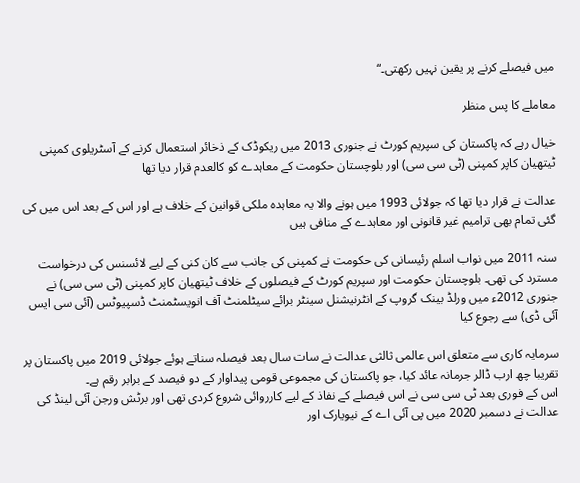میں فیصلے کرنے پر یقین نہیں رکھتی۔“

معاملے کا پس منظر

خیال رہے کہ پاکستان کی سپریم کورٹ نے جنوری 2013 میں ریکوڈک کے ذخائر استعمال کرنے کے آسٹریلوی کمپنی ٹیتھیان کاپر کمپنی (ٹی سی سی) اور بلوچستان حکومت کے معاہدے کو کالعدم قرار دیا تھا

عدالت نے قرار دیا تھا کہ جولائی 1993 میں ہونے والا یہ معاہدہ ملکی قوانین کے خلاف ہے اور اس کے بعد اس میں کی گئی تمام بھی ترامیم غیر قانونی اور معاہدے کے منافی ہیں

سنہ 2011 میں نواب اسلم رئیسانی کی حکومت نے کمپنی کی جانب سے کان کنی کے لیے لائسنس کی درخواست مسترد کی تھی۔ بلوچستان حکومت اور سپریم کورٹ کے فیصلوں کے خلاف ٹیتھیان کاپر کمپنی (ٹی سی سی) نے جنوری 2012ء میں ورلڈ بینک گروپ کے انٹرنیشنل سینٹر برائے سیٹلمنٹ آف انویسٹمنٹ ڈسپیوٹس (آئی سی ایس آئی ڈی) سے رجوع کیا

سرمایہ کاری سے متعلق اس عالمی ثالثی عدالت نے سات سال بعد فیصلہ سناتے ہوئے جولائی 2019 میں پاکستان پر تقریبا چھ ارب ڈالر جرمانہ عائد کیا، جو پاکستان کی مجموعی قومی پیداوار کے دو فیصد کے برابر رقم ہے۔
اس کے فوری بعد ٹی سی سی نے اس فیصلے کے نفاذ کے لیے کارروائی شروع کردی تھی اور برٹش ورجن آئی لینڈ کی عدالت نے دسمبر 2020 میں پی آئی اے کے نیویارک اور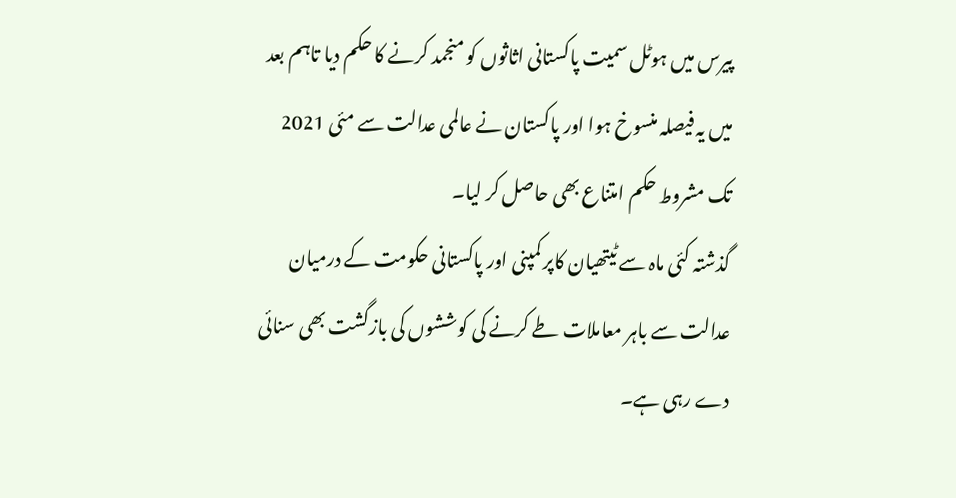پیرس میں ہوٹل سمیت پاکستانی اثاثوں کو منجمد کرنے کا حکم دیا تاہم بعد میں یہ فیصلہ منسوخ ہوا اور پاکستان نے عالمی عدالت سے مئی 2021 تک مشروط حکم امتناع بھی حاصل کر لیا۔
گذشتہ کئی ماہ سے ٹیتھیان کاپر کمپنی اور پاکستانی حکومت کے درمیان عدالت سے باہر معاملات طے کرنے کی کوششوں کی بازگشت بھی سنائی دے رہی ہے۔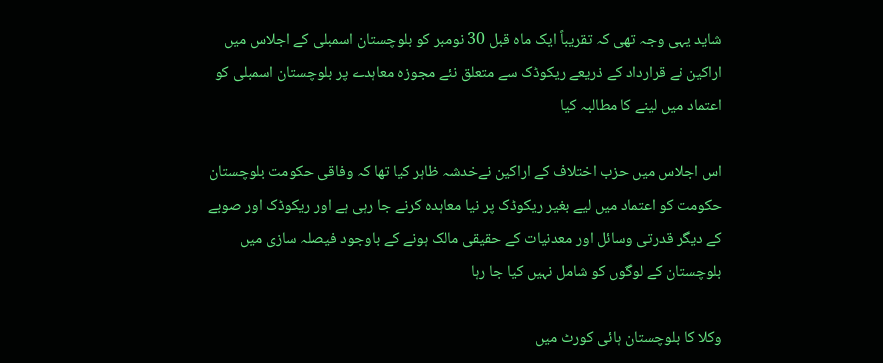شاید یہی وجہ تھی کہ تقریباً ایک ماہ قبل 30 نومبر کو بلوچستان اسمبلی کے اجلاس میں اراکین نے قرارداد کے ذریعے ریکوڈک سے متعلق نئے مجوزہ معاہدے پر بلوچستان اسمبلی کو اعتماد میں لینے کا مطالبہ کیا

اس اجلاس میں حزب اختلاف کے اراکین نےخدشہ ظاہر کیا تھا کہ وفاقی حکومت بلوچستان حکومت کو اعتماد میں لیے بغیر ریکوڈک پر نیا معاہدہ کرنے جا رہی ہے اور ریکوڈک اور صوبے کے دیگر قدرتی وسائل اور معدنیات کے حقیقی مالک ہونے کے باوجود فیصلہ سازی میں بلوچستان کے لوگوں کو شامل نہیں کیا جا رہا

وکلا کا بلوچستان ہائی کورٹ میں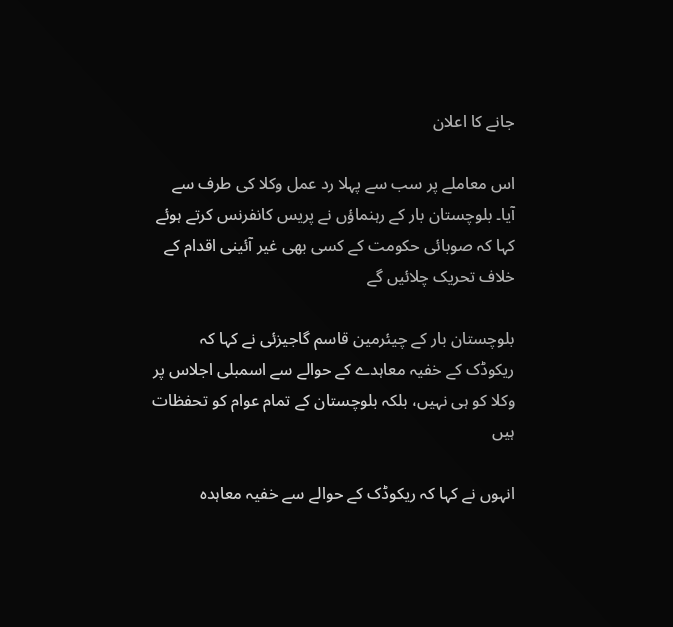جانے کا اعلان

اس معاملے پر سب سے پہلا رد عمل وکلا کی طرف سے آیا۔ بلوچستان بار کے رہنماؤں نے پریس کانفرنس کرتے ہوئے کہا کہ صوبائی حکومت کے کسی بھی غیر آئینی اقدام کے خلاف تحریک چلائیں گے

بلوچستان بار کے چیئرمین قاسم گاجیزئی نے کہا کہ ریکوڈک کے خفیہ معاہدے کے حوالے سے اسمبلی اجلاس پر وکلا کو ہی نہیں، بلکہ بلوچستان کے تمام عوام کو تحفظات ہیں

انہوں نے کہا کہ ریکوڈک کے حوالے سے خفیہ معاہدہ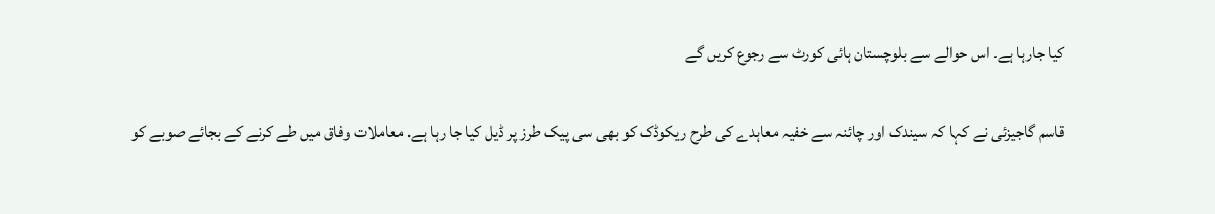کیا جارہا ہے۔ اس حوالے سے بلوچستان ہائی کورٹ سے رجوع کریں گے

قاسم گاجیزئی نے کہا کہ سیندک اور چائنہ سے خفیہ معاہدے کی طرح ریکوڈک کو بھی سی پیک طرز پر ڈیل کیا جا رہا ہے. معاملات وفاق میں طے کرنے کے بجائے صوبے کو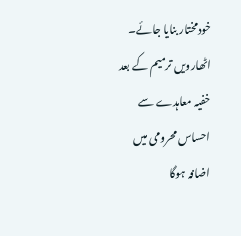خودمختار بنایا جائے۔ اٹھارویں ترمیم کے بعد خفیہ معاہدے سے احساس محرومی میں اضافہ ہوگا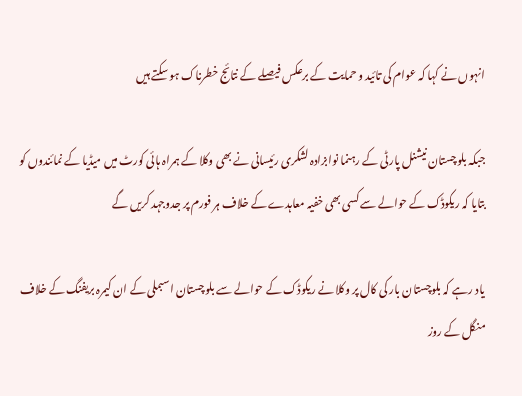انہوں نے کہا کہ عوام کی تائید و حمایت کے برعکس فیصلے کے نتائج خطرناک ہو سکتے ہیں

جبکہ بلوچستان نیشنل پارٹی کے رہنما نوابزادہ لشکری رئیسانی نے بھی وکلا کے ہمراہ ہائی کورٹ میں میڈیا کے نمائندوں کو بتایا کہ ریکوڈک کے حوالے سے کسی بھی خفیہ معاہدے کے خلاف ہر فورم پر جدوجہد کریں گے

یاد رہے کہ بلوچستان بار کی کال پر وکلا نے ریکوڈک کے حوالے سے بلوچستان اسبملی کے ان کیمرہ بریفنگ کے خلاف منگل کے روز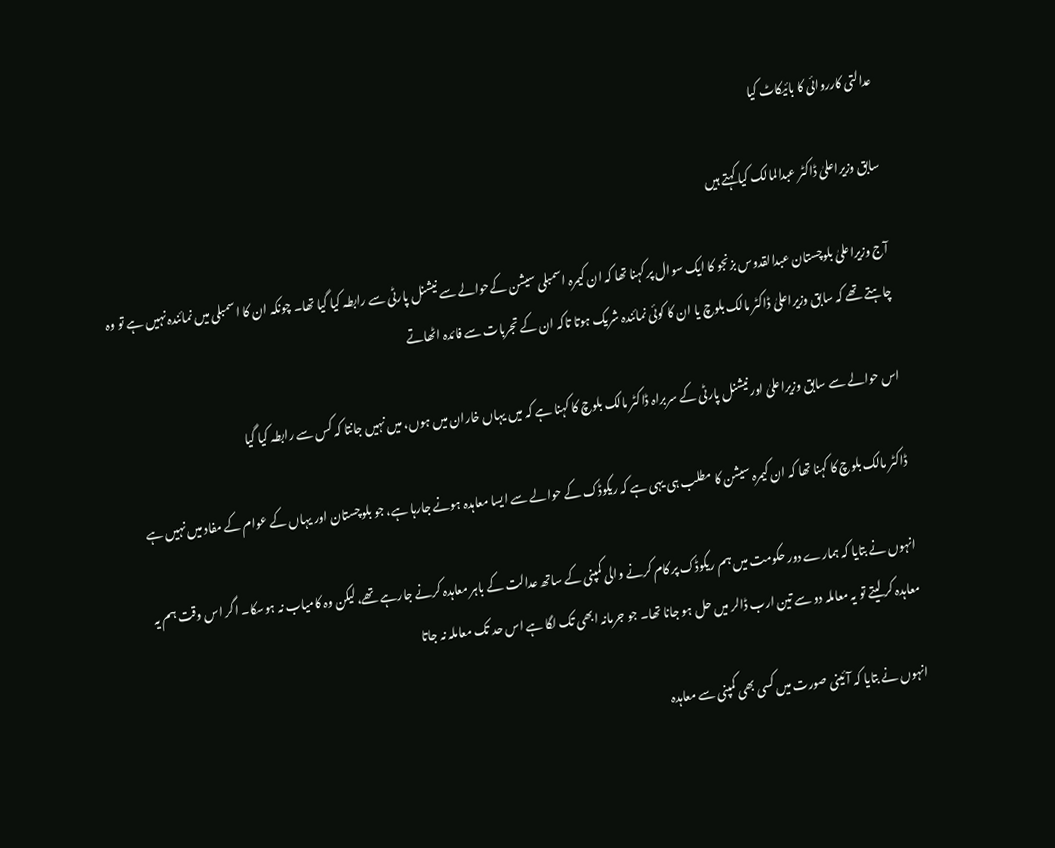عدالتی کارروائی کا بائیکاٹ کیا

سابق وزیراعلیٰ ڈاکٹر عبدالمالک کیا کہتے ہیں

آج وزیراعلیٰ بلوچستان عبدالقدوس بزنجو کا ایک سوال پر کہنا تھا کہ ان کیمرہ اسمبلی سیشن کےحوالے سے نیشنل پارٹی سے رابطہ کیا گیا تھا۔ چونکہ ان کا اسمبلی میں نمائندہ نہیں ہے تو وہ چاہتے تھے کہ سابق وزیراعلیٰ ڈاکٹر مالک بلوچ یا ان کا کوئی نمائندہ شریک ہوتا تاکہ ان کے تجربات سے فائدہ اٹھاتے

اس حوالے سے سابق وزیراعلیٰ اور نیشنل پارٹی کے سربراہ ڈاکٹر مالک بلوچ کا کہنا ہے کہ میں یہاں خاران میں ہوں، میں نہیں جانتا کہ کس سے رابطہ کیا گیا

ڈاکٹر مالک بلوچ کا کہنا تھا کہ ان کیمرہ سیشن کا مطلب ہی یہی ہے کہ ریکوڈک کے حوالے سے ایسا معاہدہ ہونے جارہا ہے، جو بلوچستان اور یہاں کے عوام کے مفاد میں نہیں ہے

انہوں نے بتایا کہ ہمارے دور حکومت میں ہم ریکوڈک پر کام کرنے والی کمپنی کے ساتھ عدالت کے باہر معاہدہ کرنے جارہے تھے، لیکن وہ کامیاب نہ ہوسکا۔ اگر اس وقت ہم یہ معاہدہ کر لیتے تو یہ معاملہ دو سے تین ارب ڈالر میں حل ہو جانا تھا۔ جو جرمانہ ابھی تک لگا ہے اس حد تک معاملہ نہ جاتا

انہوں نے بتایا کہ آئینی صورت میں کسی بھی کمپنی سے معاہدہ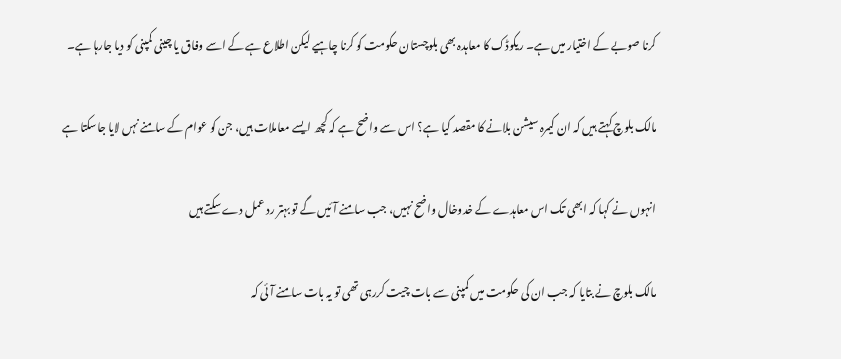کرنا صوبے کے اختیار میں ہے۔ ریکوڈک کا معاہدہ بھی بلوچستان حکومت کو کرنا چاہیے لیکن اطلاع ہے کے اسے وفاق یا چینی کمپنی کو دیا جارہا ہے۔

مالک بلوچ کہتے ہیں کہ ان کیمرہ سیشن بلانے کا مقصد کیا ہے؟ اس سے واضح ہے کہ کچھ ایسے معاملات ہیں، جن کو عوام کے سامنے نہں لایا جاسکتا ہے

انہوں نے کہا کہ ابھی تک اس معاہدے کے خدوخال واضح نہیں، جب سامنے آئیں گے تو بہتر رد عمل دے سکتے ہیں

مالک بلوچ نے بتایا کہ جب ان کی حکومت میں کمپنی سے بات چیت کررہی تھی تو یہ بات سامنے آئی کہ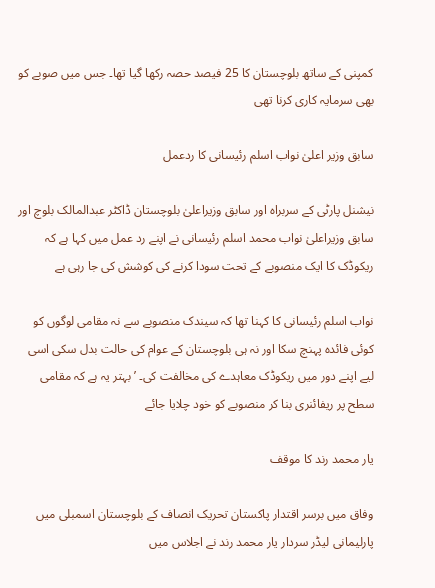کمپنی کے ساتھ بلوچستان کا 25 فیصد حصہ رکھا گیا تھا۔ جس میں صوبے کو بھی سرمایہ کاری کرنا تھی

سابق وزیر اعلیٰ نواب اسلم رئیسانی کا ردعمل

نیشنل پارٹی کے سربراہ اور سابق وزیراعلیٰ بلوچستان ڈاکٹر عبدالمالک بلوچ اور سابق وزیراعلیٰ نواب محمد اسلم رئیسانی نے اپنے رد عمل میں کہا ہے کہ ریکوڈک کا ایک منصوبے کے تحت سودا کرنے کی کوشش کی جا رہی ہے

نواب اسلم رئیسانی کا کہنا تھا کہ سیندک منصوبے سے نہ مقامی لوگوں کو کوئی فائدہ پہنچ سکا اور نہ ہی بلوچستان کے عوام کی حالت بدل سکی اسی لیے اپنے دور میں ریکوڈک معاہدے کی مخالفت کی۔ ’بہتر یہ ہے کہ مقامی سطح پر ریفائنری بنا کر منصوبے کو خود چلایا جائے

یار محمد رند کا موقف

وفاق میں برسر اقتدار پاکستان تحریک انصاف کے بلوچستان اسمبلی میں پارلیمانی لیڈر سردار یار محمد رند نے اجلاس میں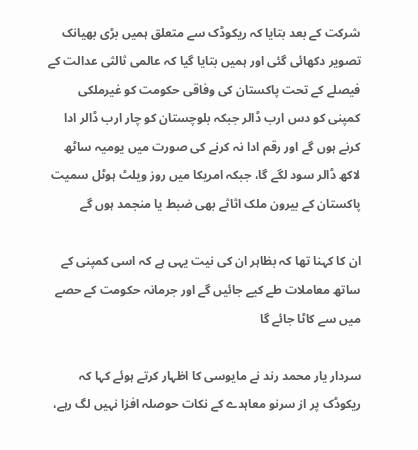شرکت کے بعد بتایا کہ ریکوڈک سے متعلق ہمیں بڑی بھیانک تصویر دکھائی گئی اور ہمیں بتایا گیا کہ عالمی ثالثی عدالت کے فیصلے کے تحت پاکستان کی وفاقی حکومت کو غیرملکی کمپنی کو دس ارب ڈالر جبکہ بلوچستان کو چار ارب ڈالر ادا کرنے ہوں گے اور رقم ادا نہ کرنے کی صورت میں یومیہ ساٹھ لاکھ ڈالر سود لگے گا، جبکہ امریکا میں روز ویلٹ ہوٹل سمیت پاکستان کے بیرون ملک اثاثے بھی ضبط یا منجمد ہوں گے

ان کا کہنا تھا کہ بظاہر ان کی نیت یہی ہے کہ اسی کمپنی کے ساتھ معاملات طے کیے جائیں گے اور جرمانہ حکومت کے حصے میں سے کاٹا جائے گا

سردار یار محمد رند نے مایوسی کا اظہار کرتے ہوئے کہا کہ ریکوڈک پر از سرنو معاہدے کے نکات حوصلہ افزا نہیں لگ رہے،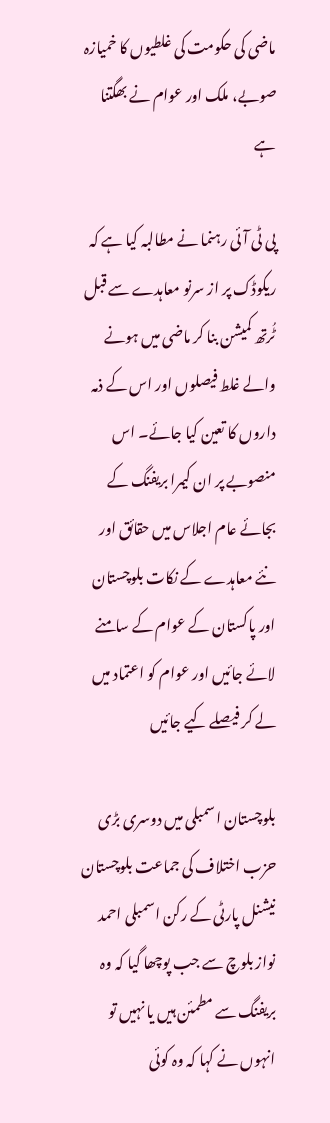ماضی کی حکومت کی غلطیوں کا خمیازہ صوبے، ملک اور عوام نے بھگتنا ہے

پی ٹی آئی رہنما نے مطالبہ کیا ہے کہ ریکوڈک پر از سرنو معاہدے سے قبل ٹُرتھ کمیشن بنا کر ماضی میں ہونے والے غلط فیصلوں اور اس کے ذمہ داروں کا تعین کیا جائے۔ اس منصوبے پر ان کیمرا بریفنگ کے بجائے عام اجلاس میں حقائق اور نئے معاہدے کے نکات بلوچستان اور پاکستان کے عوام کے سامنے لائے جائیں اور عوام کو اعتماد میں لے کر فیصلے کیے جائیں

بلوچستان اسمبلی میں دوسری بڑی حزب اختلاف کی جماعت بلوچستان نیشنل پارٹی کے رکن اسمبلی احمد نواز بلوچ سے جب پوچھا گیا کہ وہ بریفنگ سے مطمئن ہیں یا نہیں تو انہوں نے کہا کہ وہ کوئی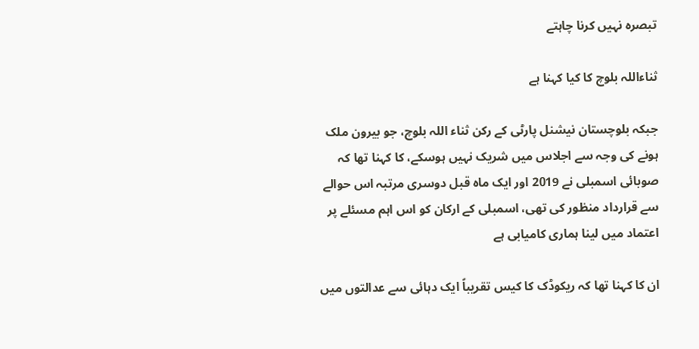تبصرہ نہیں کرنا چاہتے

ثناءاللہ بلوچ کا کیا کہنا ہے

جبکہ بلوچستان نیشنل پارٹی کے رکن ثناء اللہ بلوچ، جو بیرون ملک ہونے کی وجہ سے اجلاس میں شریک نہیں ہوسکے، کا کہنا تھا کہ صوبائی اسمبلی نے 2019 اور ایک ماہ قبل دوسری مرتبہ اس حوالے سے قرارداد منظور کی تھی، اسمبلی کے ارکان کو اس اہم مسئلے پر اعتماد میں لینا ہماری کامیابی ہے

ان کا کہنا تھا کہ ریکوڈک کا کیس تقریباً ایک دہائی سے عدالتوں میں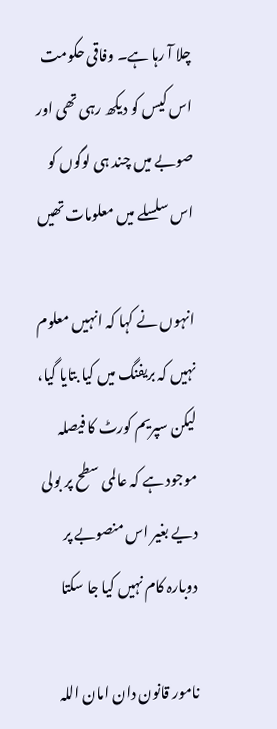چلا آ رہا ہے۔ وفاقی حکومت اس کیس کو دیکھ رہی تھی اور صوبے میں چند ہی لوگوں کو اس سلسلے میں معلومات تھیں

انہوں نے کہا کہ انہیں معلوم نہیں کہ بریفنگ میں کیا بتایا گیا، لیکن سپریم کورٹ کا فیصلہ موجود ہے کہ عالمی سطح پر بولی دیے بغیر اس منصوبے پر دوبارہ کام نہیں کیا جا سکتا

نامور قانون دان امان اللہ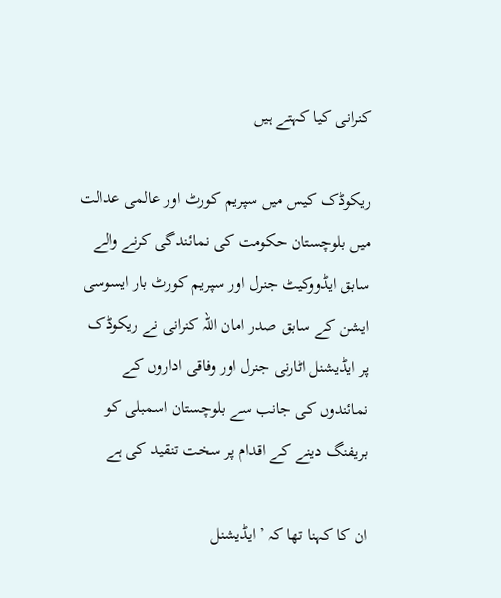کنرانی کیا کہتے ہیں

ریکوڈک کیس میں سپریم کورٹ اور عالمی عدالت میں بلوچستان حکومت کی نمائندگی کرنے والے سابق ایڈووکیٹ جنرل اور سپریم کورٹ بار ایسوسی ایشن کے سابق صدر امان اللہ کنرانی نے ریکوڈک پر ایڈیشنل اٹارنی جنرل اور وفاقی اداروں کے نمائندوں کی جانب سے بلوچستان اسمبلی کو بریفنگ دینے کے اقدام پر سخت تنقید کی ہے

ان کا کہنا تھا کہ ’ایڈیشنل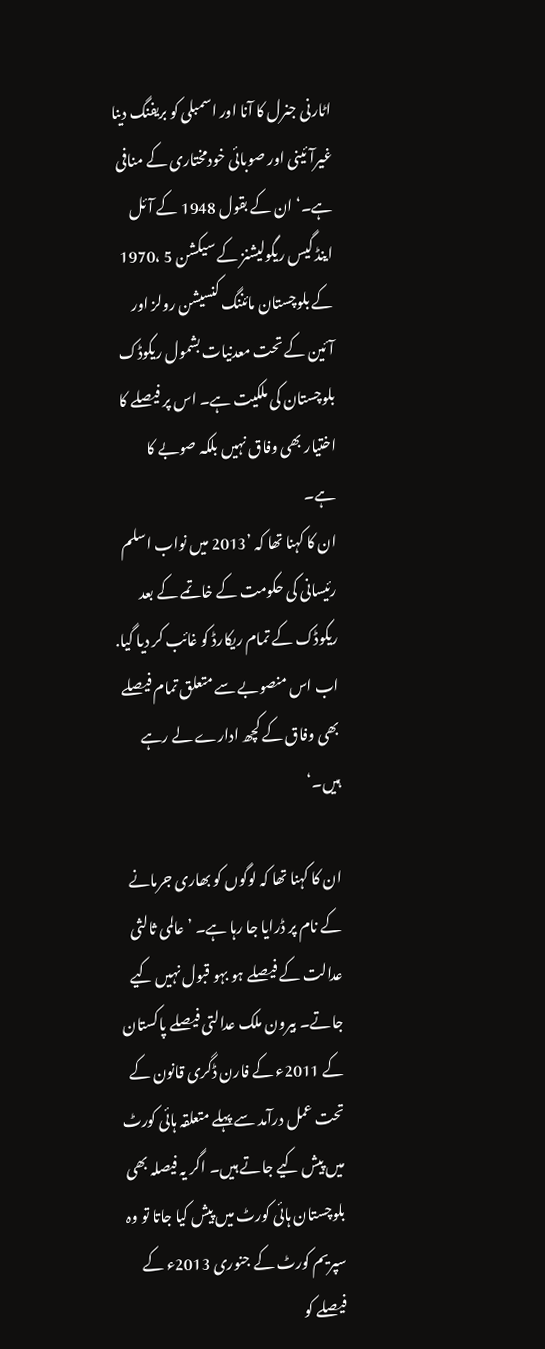اٹارنی جنرل کا آنا اور اسمبلی کو بریفنگ دینا غیرآئینی اور صوبائی خودمختاری کے منافی ہے۔‘ ان کے بقول 1948 کے آئل اینڈ گیس ریگولیشنز کے سیکشن 5 ،1970 کے بلوچستان مائننگ کنسیشن رولز اور آئین کے تحت معدنیات بشمول ریکوڈک بلوچستان کی ملکیت ہے۔ اس پر فیصلے کا اختیار بھی وفاق نہیں بلکہ صوبے کا ہے۔
ان کا کہنا تھا کہ ’2013 میں نواب اسلم رئیسانی کی حکومت کے خاتمے کے بعد ریکوڈک کے تمام ریکارڈ کو غائب کر دیا گیا. اب اس منصوبے سے متعلق تمام فیصلے بھی وفاق کے کچھ ادارے لے رہے ہیں۔‘

ان کا کہنا تھا کہ لوگوں کو بھاری جرمانے کے نام پر ڈرایا جا رہا ہے۔ ’عالمی ثالثی عدالت کے فیصلے ہو بہو قبول نہیں کیے جاتے۔ بیرون ملک عدالتی فیصلے پاکستان کے 2011ء کے فارن ڈگری قانون کے تحت عمل درآمد سے پہلے متعلقہ ہائی کورٹ میں پیش کیے جاتے ہیں۔ اگر یہ فیصلہ بھی بلوچستان ہائی کورٹ میں پیش کیا جاتا تو وہ سپریم کورٹ کے جنوری 2013ء کے فیصلے کو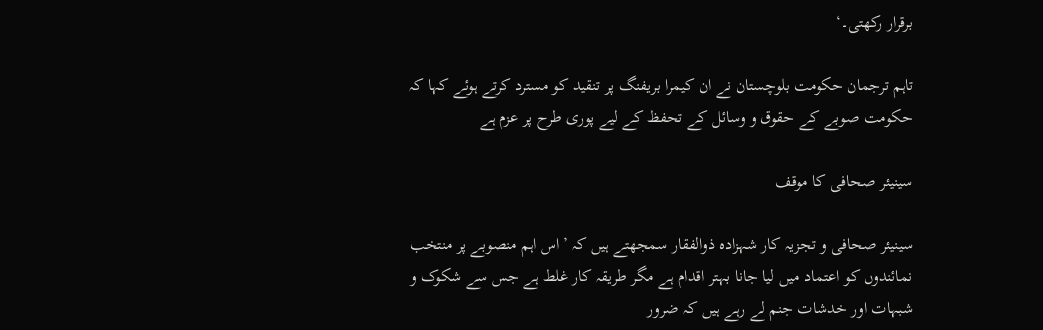برقرار رکھتی۔‘

تاہم ترجمان حکومت بلوچستان نے ان کیمرا بریفنگ پر تنقید کو مسترد کرتے ہوئے کہا کہ حکومت صوبے کے حقوق و وسائل کے تحفظ کے لیے پوری طرح پر عزم ہے

سینیئر صحافی کا موقف

سینیئر صحافی و تجزیہ کار شہزادہ ذوالفقار سمجھتے ہیں کہ ’اس اہم منصوبے پر منتخب نمائندوں کو اعتماد میں لیا جانا بہتر اقدام ہے مگر طریقہ کار غلط ہے جس سے شکوک و شبہات اور خدشات جنم لے رہے ہیں کہ ضرور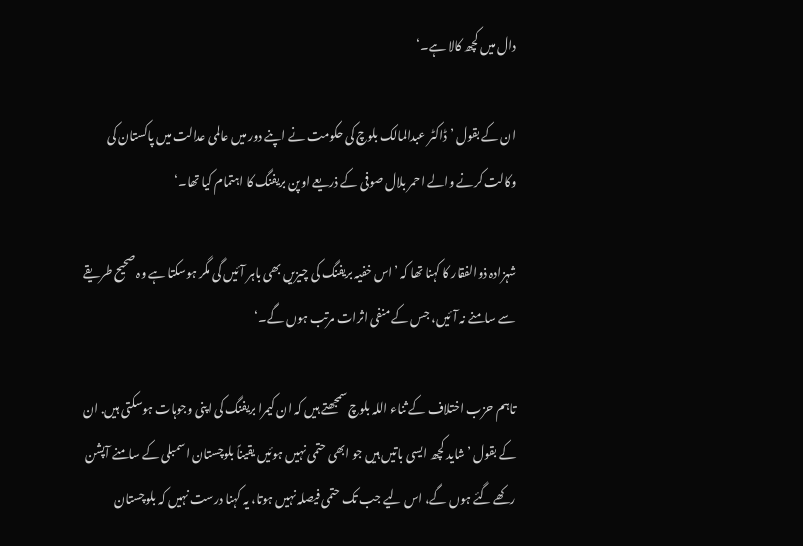دال میں کچھ کالا ہے۔‘

ان کے بقول ’ڈاکٹر عبدالمالک بلوچ کی حکومت نے اپنے دور میں عالمی عدالت میں پاکستان کی وکالت کرنے والے احمر بلال صوفی کے ذریعے اوپن بریفنگ کا اہتمام کیا تھا۔‘

شہزادہ ذوالفقار کا کہنا تھا کہ ’اس خفیہ بریفنگ کی چیزیں بھی باہر آئیں گی مگر ہوسکتا ہے وہ صحیح طریقے سے سامنے نہ آئیں، جس کے منفی اثرات مرتب ہوں گے۔‘

تاہم حزب اختلاف کے ثناء اللہ بلوچ سمجھتے ہیں کہ ان کیمرا بریفنگ کی اپنی وجوہات ہوسکتی ہیں. ان کے بقول ’شاید کچھ ایسی باتیں ہیں جو ابھی حتمی نہیں ہوئیں یقیناً بلوچستان اسمبلی کے سامنے آپشن رکھے گئے ہوں گے، اس لیے جب تک حتمی فیصلہ نہیں ہوتا، یہ کہنا درست نہیں کہ بلوچستان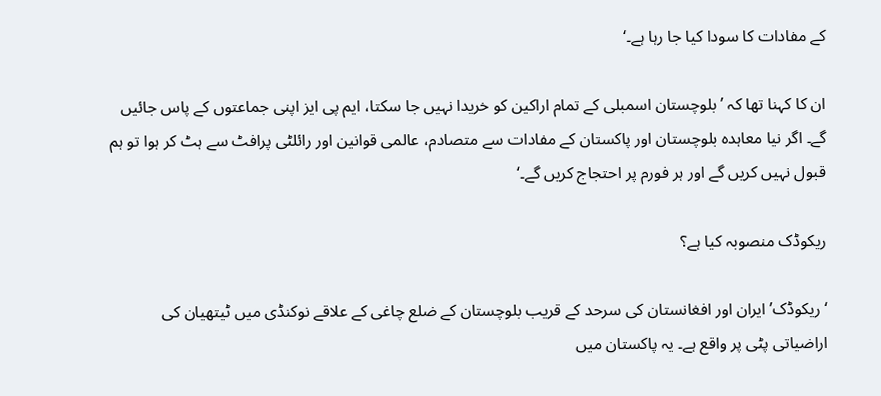کے مفادات کا سودا کیا جا رہا ہے۔‘

ان کا کہنا تھا کہ ’بلوچستان اسمبلی کے تمام اراکین کو خریدا نہیں جا سکتا، ایم پی ایز اپنی جماعتوں کے پاس جائیں گے۔ اگر نیا معاہدہ بلوچستان اور پاکستان کے مفادات سے متصادم، عالمی قوانین اور رائلٹی پرافٹ سے ہٹ کر ہوا تو ہم قبول نہیں کریں گے اور ہر فورم پر احتجاج کریں گے۔‘

ریکوڈک منصوبہ کیا ہے؟

‘ریکوڈک’ ایران اور افغانستان کی سرحد کے قریب بلوچستان کے ضلع چاغی کے علاقے نوکنڈی میں ٹیتھیان کی اراضیاتی پٹی پر واقع ہے۔ یہ پاکستان میں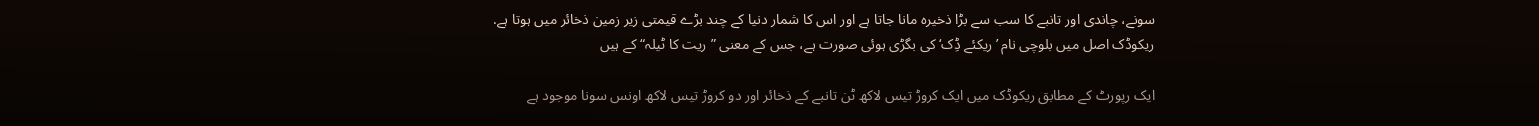سونے، چاندی اور تانبے کا سب سے بڑا ذخیرہ مانا جاتا ہے اور اس کا شمار دنیا کے چند بڑے قیمتی زیر زمین ذخائر میں ہوتا ہے. ریکوڈک اصل میں بلوچی نام ’ریکئے ڈِک‘ کی بگڑی ہوئی صورت ہے، جس کے معنی ”ریت کا ٹیلہ“ کے ہیں

ایک رپورٹ کے مطابق ریکوڈک میں ایک کروڑ تیس لاکھ ٹن تانبے کے ذخائر اور دو کروڑ تیس لاکھ اونس سونا موجود ہے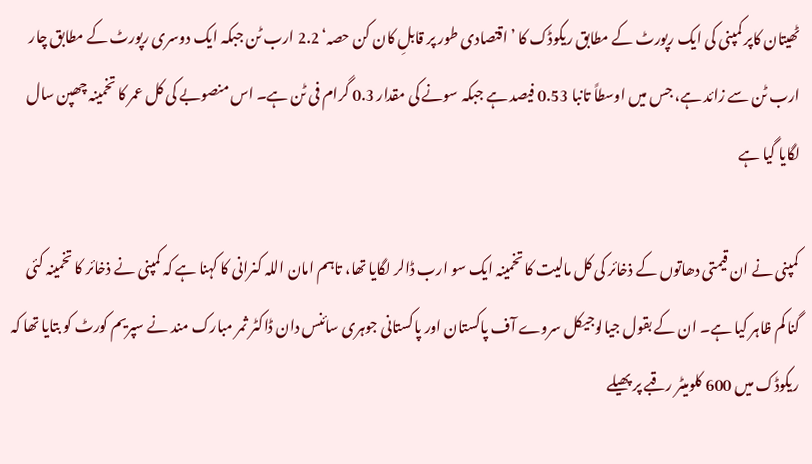ٹھیتان کاپر کمپنی کی ایک رپورٹ کے مطابق ریکوڈک کا ’اقتصادی طور پر قابلِ کان کن حصہ‘ 2.2 ارب ٹن جبکہ ایک دوسری رپورٹ کے مطابق چار ارب ٹن سے زائد ہے، جس میں اوسطاً تانبا 0.53 فیصد ہے جبکہ سونے کی مقدار 0.3 گرام فی ٹن ہے۔ اس منصوبے کی کل عمر کا تخمینہ چھپن سال لگایا گیا ہے

کمپنی نے ان قیمتی دھاتوں کے ذخائر کی کل مالیت کا تخمینہ ایک سو ارب ڈالر لگایا تھا، تاہم امان اللہ کنرانی کا کہنا ہے کہ کمپنی نے ذخائر کا تخمینہ کئی گنا کم ظاہر کیا ہے۔ ان کے بقول جیالوجیکل سروے آف پاکستان اور پاکستانی جوہری سائنس دان ڈاکٹر ثمر مبارک مند نے سپریم کورٹ کو بتایا تھا کہ ریکوڈک میں 600 کلومیٹر رقبے پر پھیلے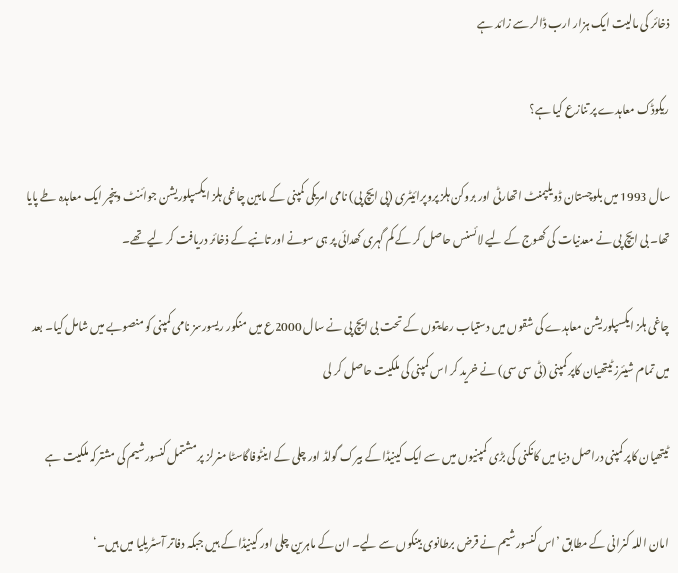ذخائر کی مالیت ایک ہزار ارب ڈالر سے زائد ہے

ریکوڈک معاہدے پر تنازع کیا ہے؟

سال 1993 میں بلوچستان ڈویلپمنٹ اتھارٹی اور بروکن ہلز پروپرائیٹری (پی ایچ پی) نامی امریکی کمپنی کے مابین چاغی ہلز ایکسپلوریشن جوائنٹ وینچر ایک معاہدہ طے پایا تھا۔ بی ایچ پی نے معدنیات کی کھوج کے لیے لائسنس حاصل کر کے کم گہری کھدائی پر ہی سونے اور تانبے کے ذخائر دریافت کر لیے تھے۔

چاغی ہلز ایکسپلوریشن معاہدے کی شقوں میں دستیاب رعایتوں کے تحت بی ایچ پی نے سال 2000ع میں منکور ریسورسز نامی کمپنی کو منصوبے میں شامل کیا۔ بعد میں تمام شیئرز ٹیتھیان کاپر کمپنی (ٹی سی سی) نے خرید کر اس کمپنی کی ملکیت حاصل کر لی

ٹیتھیان کاپر کمپنی دراصل دنیا میں کانکنی کی بڑی کمپنیوں میں سے ایک کینیڈا کے بیرک گولڈ اور چلی کے اینٹوفاگاسٹا منرلز پر مشتمل کنسورشیم کی مشترکہ ملکیت ہے

امان اللہ کنرانی کے مطابق ’اس کنسورشیم نے قرض برطانوی بینکوں سے لیے۔ ان کے ماہرین چلی اور کینیڈا کے ہیں جبکہ دفاتر آسٹریلیا میں ہیں۔‘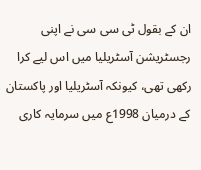ان کے بقول ٹی سی سی نے اپنی رجسٹریشن آسٹریلیا میں اس لیے کرا رکھی تھی، کیونکہ آسٹریلیا اور پاکستان کے درمیان 1998ع میں سرمایہ کاری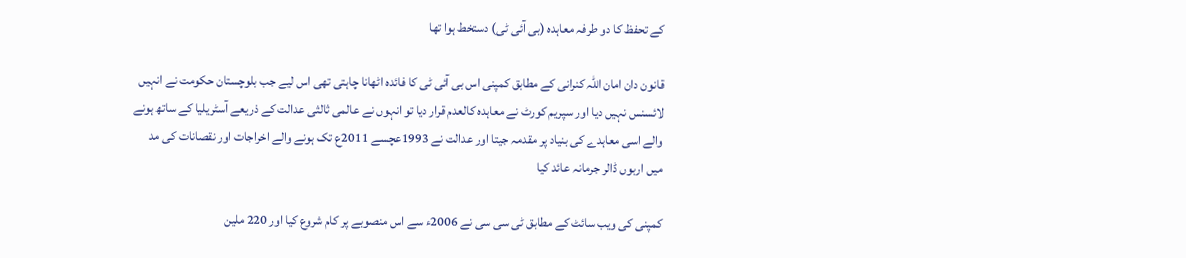کے تحفظ کا دو طرفہ معاہدہ (بی آئی ٹی) دستخط ہوا تھا

قانون دان امان اللہ کنرانی کے مطابق کمپنی اس بی آئی ٹی کا فائدہ اٹھانا چاہتی تھی اس لیے جب بلوچستان حکومت نے انہیں لائسنس نہیں دیا اور سپریم کورٹ نے معاہدہ کالعدم قرار دیا تو انہوں نے عالمی ثالثی عدالت کے ذریعے آسٹریلیا کے ساتھ ہونے والے اسی معاہدے کی بنیاد پر مقدمہ جیتا اور عدالت نے 1993عچسے 2011ع تک ہونے والے اخراجات اور نقصانات کی مد میں اربوں ڈالر جرمانہ عائد کیا

کمپنی کی ویب سائٹ کے مطابق ٹی سی سی نے 2006ء سے اس منصوبے پر کام شروع کیا اور 220 ملین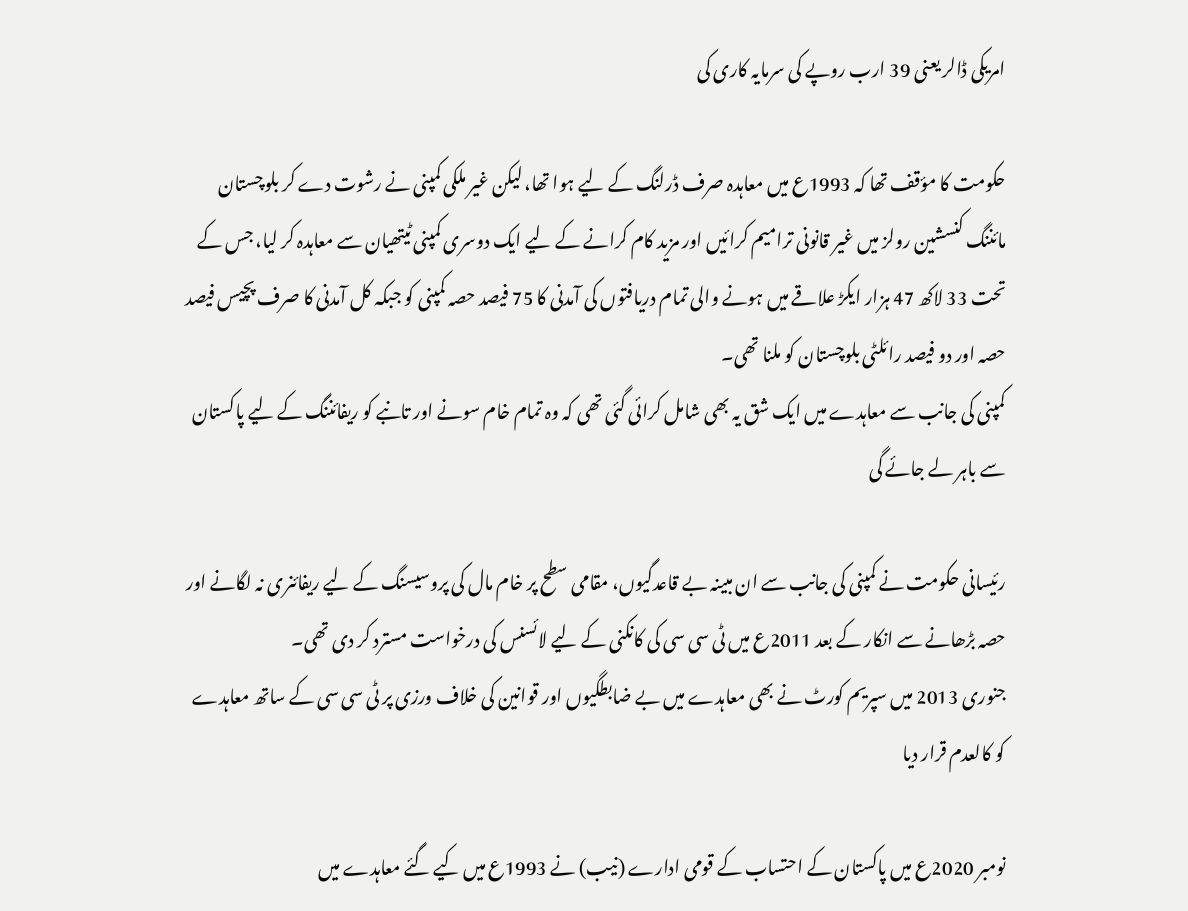امریکی ڈالر یعنی 39 ارب روپے کی سرمایہ کاری کی

حکومت کا مؤقف تھا کہ 1993ع میں معاہدہ صرف ڈرلنگ کے لیے ہوا تھا، لیکن غیر ملکی کمپنی نے رشوت دے کر بلوچستان مائننگ کنسشین رولز میں غیر قانونی ترامیم کرائیں اور مزید کام کرانے کے لیے ایک دوسری کمپنی ٹیتھیان سے معاہدہ کر لیا، جس کے تحت 33 لاکھ 47 ہزار ایکڑ علاقے میں ہونے والی تمام دریافتوں کی آمدنی کا 75 فیصد حصہ کمپنی کو جبکہ کل آمدنی کا صرف پچیس فیصد حصہ اور دو فیصد رائلٹی بلوچستان کو ملنا تھی۔
کمپنی کی جانب سے معاہدے میں ایک شق یہ بھی شامل کرائی گئی تھی کہ وہ تمام خام سونے اور تانبے کو ریفائننگ کے لیے پاکستان سے باہر لے جائے گی

رئیسانی حکومت نے کمپنی کی جانب سے ان مبینہ بے قاعدگیوں، مقامی سطح پر خام مال کی پروسیسنگ کے لیے ریفائنری نہ لگانے اور حصہ بڑھانے سے انکار کے بعد 2011ع میں ٹی سی سی کی کانکنی کے لیے لائسنس کی درخواست مسترد کر دی تھی۔
جنوری 2013 میں سپریم کورٹ نے بھی معاہدے میں بے ضابطگیوں اور قوانین کی خلاف ورزی پر ٹی سی سی کے ساتھ معاہدے کو کالعدم قرار دیا

نومبر 2020ع میں پاکستان کے احتساب کے قومی ادارے (نیب) نے 1993ع میں کیے گئے معاہدے میں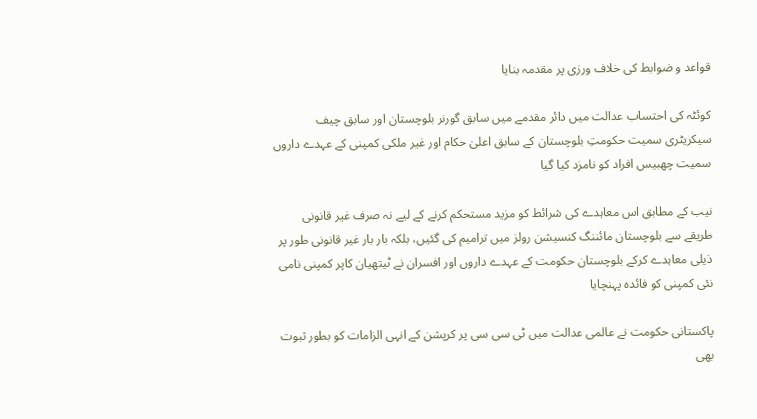قواعد و ضوابط کی خلاف ورزی پر مقدمہ بنایا

کوئٹہ کی احتساب عدالت میں دائر مقدمے میں سابق گورنر بلوچستان اور سابق چیف سیکریٹری سمیت حکومتِ بلوچستان کے سابق اعلیٰ حکام اور غیر ملکی کمپنی کے عہدے داروں سمیت چھبیس افراد کو نامزد کیا گیا

نیب کے مطابق اس معاہدے کی شرائط کو مزید مستحکم کرنے کے لیے نہ صرف غیر قانونی طریقے سے بلوچستان مائننگ کنسیشن رولز میں ترامیم کی گئیں، بلکہ بار بار غیر قانونی طور پر ذیلی معاہدے کرکے بلوچستان حکومت کے عہدے داروں اور افسران نے ٹیتھیان کاپر کمپنی نامی نئی کمپنی کو فائدہ پہنچایا

پاکستانی حکومت نے عالمی عدالت میں ٹی سی سی پر کرپشن کے انہی الزامات کو بطور ثبوت بھی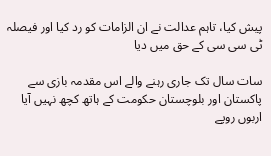پیش کیا، تاہم عدالت نے ان الزامات کو رد کیا اور فیصلہ ٹی سی سی کے حق میں دیا

سات سال تک جاری رہنے والے اس مقدمہ بازی سے پاکستان اور بلوچستان حکومت کے ہاتھ کچھ نہیں آیا اربوں روپے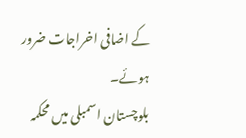کے اضافی اخراجات ضرور ہوئے۔
بلوچستان اسمبلی میں محکمہ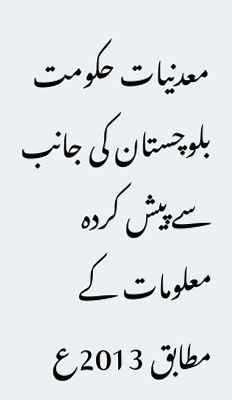معدنیات حکومت بلوچستان کی جانب سے پیش کردہ معلومات کے مطابق 2013ع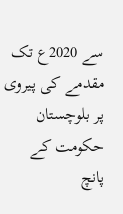سے 2020ع تک مقدمے کی پیروی پر بلوچستان حکومت کے پانچ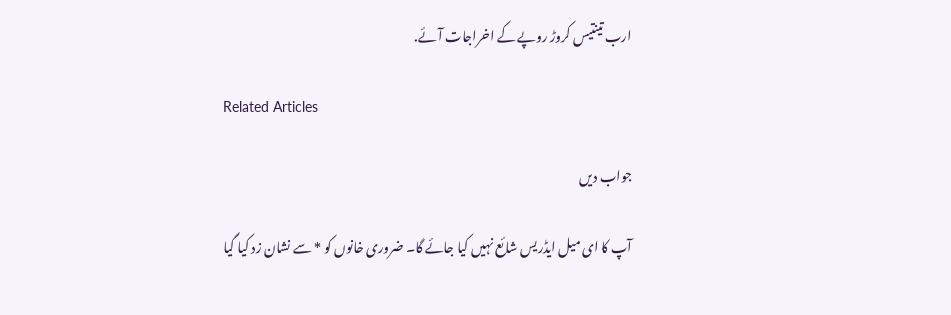ارب تینتیس کروڑ روپے کے اخراجات آئے.

Related Articles

جواب دیں

آپ کا ای میل ایڈریس شائع نہیں کیا جائے گا۔ ضروری خانوں کو * سے نشان زد کیا گیا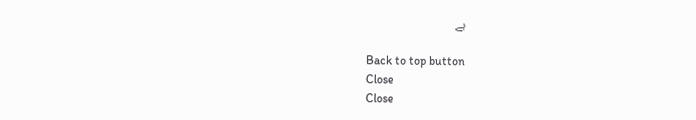ہے

Back to top button
Close
Close